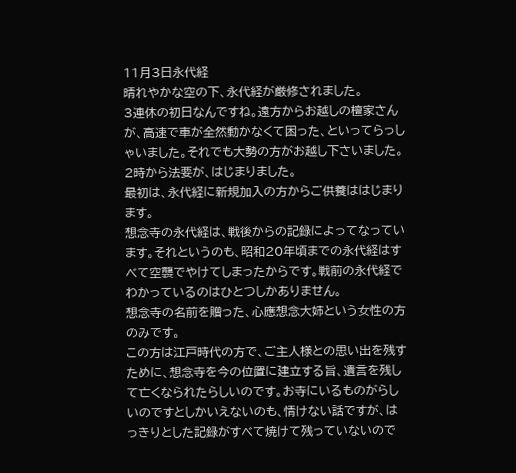11月3日永代経
晴れやかな空の下、永代経が厳修されました。
3連休の初日なんですね。遠方からお越しの檀家さんが、高速で車が全然動かなくて困った、といってらっしゃいました。それでも大勢の方がお越し下さいました。
2時から法要が、はじまりました。
最初は、永代経に新規加入の方からご供養ははじまります。
想念寺の永代経は、戦後からの記録によってなっています。それというのも、昭和20年頃までの永代経はすべて空襲でやけてしまったからです。戦前の永代経でわかっているのはひとつしかありません。
想念寺の名前を贈った、心應想念大姉という女性の方のみです。
この方は江戸時代の方で、ご主人様との思い出を残すために、想念寺を今の位置に建立する旨、遺言を残して亡くなられたらしいのです。お寺にいるものがらしいのですとしかいえないのも、情けない話ですが、はっきりとした記録がすべて焼けて残っていないので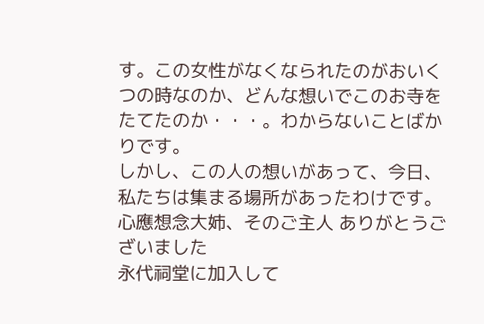す。この女性がなくなられたのがおいくつの時なのか、どんな想いでこのお寺をたてたのか・・・。わからないことばかりです。
しかし、この人の想いがあって、今日、私たちは集まる場所があったわけです。
心應想念大姉、そのご主人 ありがとうございました
永代祠堂に加入して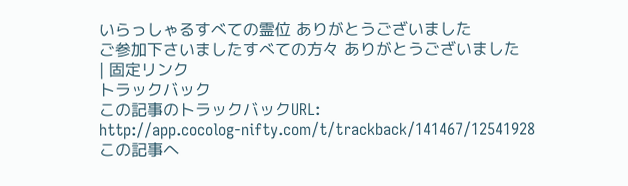いらっしゃるすべての霊位 ありがとうございました
ご参加下さいましたすべての方々 ありがとうございました
| 固定リンク
トラックバック
この記事のトラックバックURL:
http://app.cocolog-nifty.com/t/trackback/141467/12541928
この記事へ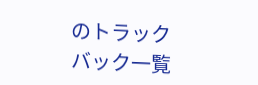のトラックバック一覧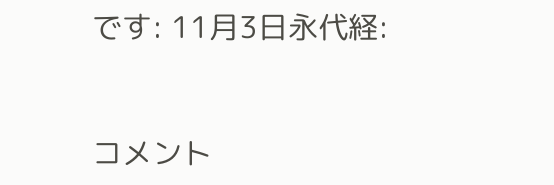です: 11月3日永代経:


コメント